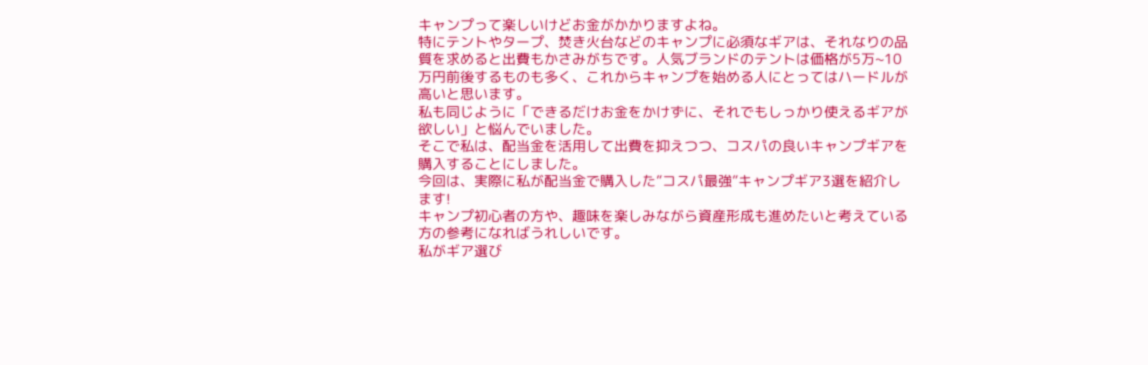キャンプって楽しいけどお金がかかりますよね。
特にテントやタープ、焚き火台などのキャンプに必須なギアは、それなりの品質を求めると出費もかさみがちです。人気ブランドのテントは価格が5万~10万円前後するものも多く、これからキャンプを始める人にとってはハードルが高いと思います。
私も同じように「できるだけお金をかけずに、それでもしっかり使えるギアが欲しい」と悩んでいました。
そこで私は、配当金を活用して出費を抑えつつ、コスパの良いキャンプギアを購入することにしました。
今回は、実際に私が配当金で購入した”コスパ最強”キャンプギア3選を紹介します!
キャンプ初心者の方や、趣味を楽しみながら資産形成も進めたいと考えている方の参考になればうれしいです。
私がギア選び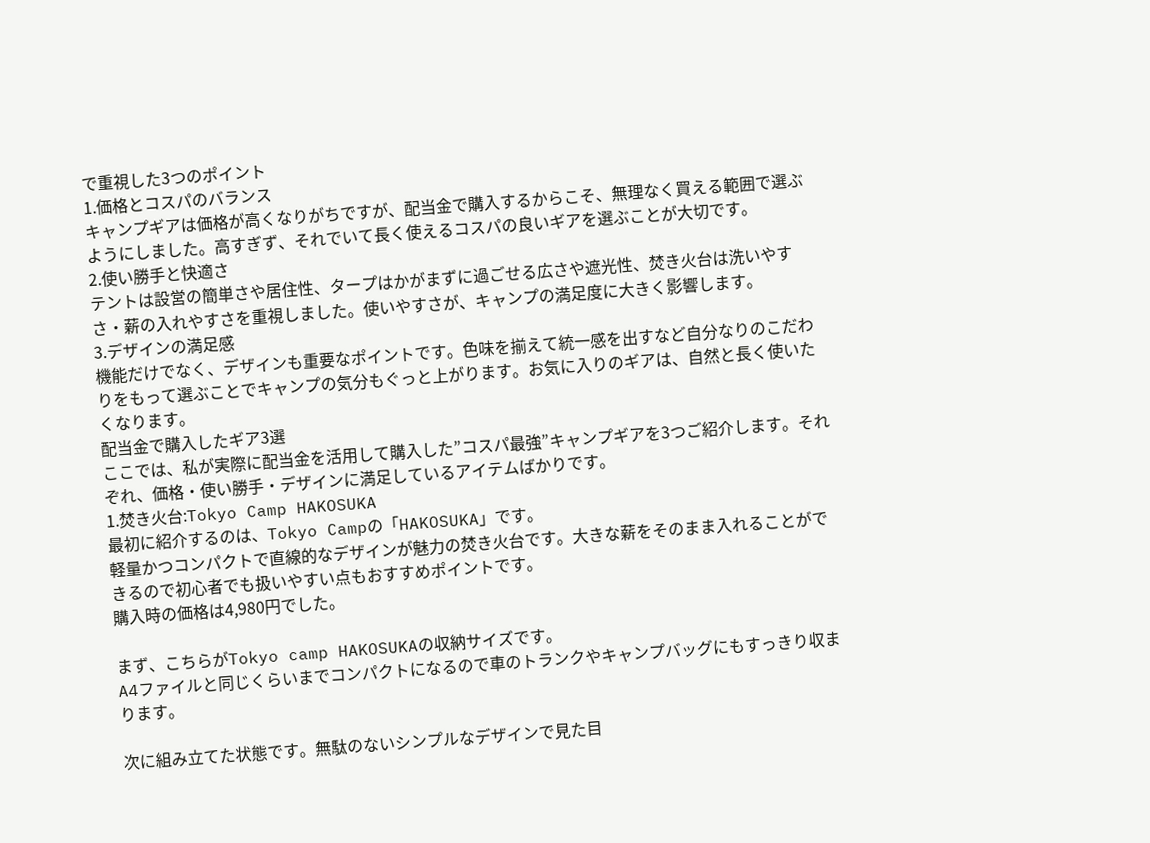で重視した3つのポイント
1.価格とコスパのバランス
キャンプギアは価格が高くなりがちですが、配当金で購入するからこそ、無理なく買える範囲で選ぶようにしました。高すぎず、それでいて長く使えるコスパの良いギアを選ぶことが大切です。
2.使い勝手と快適さ
テントは設営の簡単さや居住性、タープはかがまずに過ごせる広さや遮光性、焚き火台は洗いやすさ・薪の入れやすさを重視しました。使いやすさが、キャンプの満足度に大きく影響します。
3.デザインの満足感
機能だけでなく、デザインも重要なポイントです。色味を揃えて統一感を出すなど自分なりのこだわりをもって選ぶことでキャンプの気分もぐっと上がります。お気に入りのギアは、自然と長く使いたくなります。
配当金で購入したギア3選
ここでは、私が実際に配当金を活用して購入した”コスパ最強”キャンプギアを3つご紹介します。それぞれ、価格・使い勝手・デザインに満足しているアイテムばかりです。
1.焚き火台:Tokyo Camp HAKOSUKA
最初に紹介するのは、Tokyo Campの「HAKOSUKA」です。
軽量かつコンパクトで直線的なデザインが魅力の焚き火台です。大きな薪をそのまま入れることができるので初心者でも扱いやすい点もおすすめポイントです。
購入時の価格は4,980円でした。

まず、こちらがTokyo camp HAKOSUKAの収納サイズです。
A4ファイルと同じくらいまでコンパクトになるので車のトランクやキャンプバッグにもすっきり収まります。

次に組み立てた状態です。無駄のないシンプルなデザインで見た目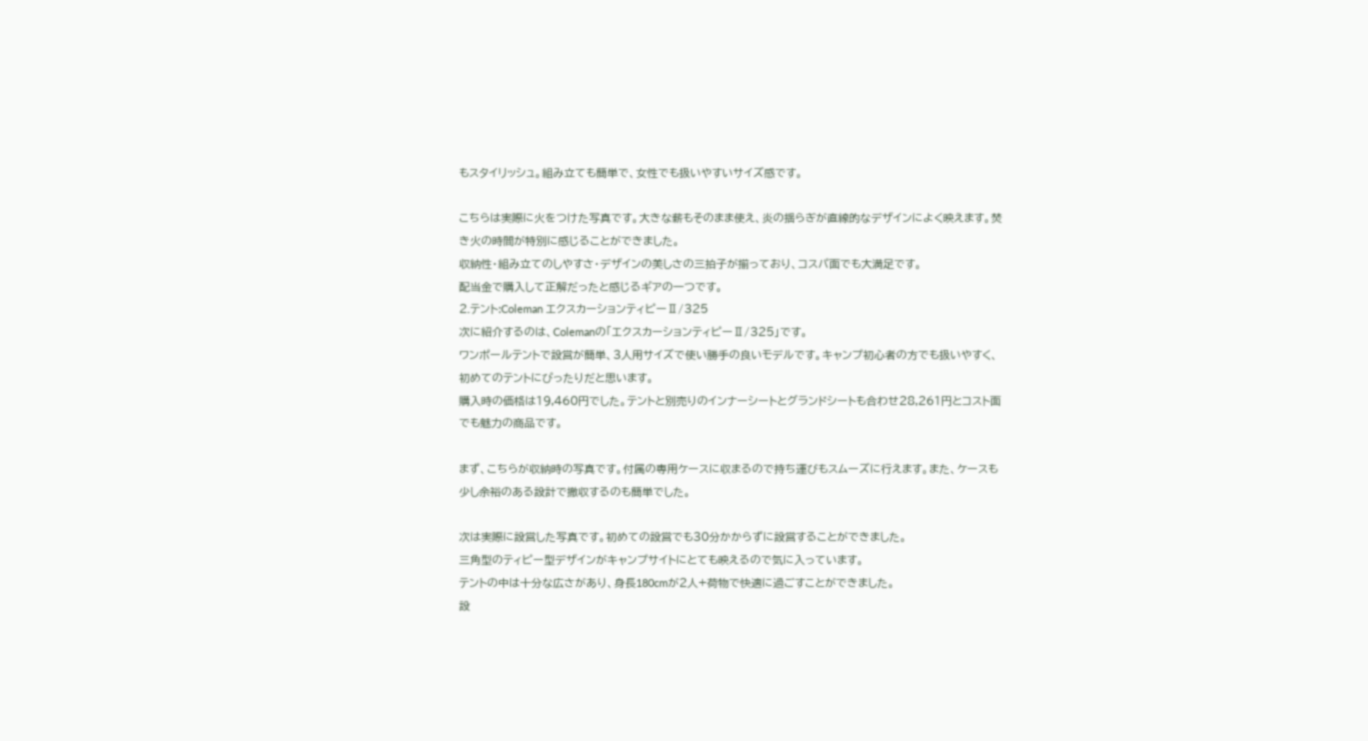もスタイリッシュ。組み立ても簡単で、女性でも扱いやすいサイズ感です。

こちらは実際に火をつけた写真です。大きな薪もそのまま使え、炎の揺らぎが直線的なデザインによく映えます。焚き火の時間が特別に感じることができました。
収納性・組み立てのしやすさ・デザインの美しさの三拍子が揃っており、コスパ面でも大満足です。
配当金で購入して正解だったと感じるギアの一つです。
2.テント:Coleman エクスカーションティピーⅡ/325
次に紹介するのは、Colemanの「エクスカーションティピーⅡ/325」です。
ワンポールテントで設営が簡単、3人用サイズで使い勝手の良いモデルです。キャンプ初心者の方でも扱いやすく、初めてのテントにぴったりだと思います。
購入時の価格は19,460円でした。テントと別売りのインナーシートとグランドシートも合わせ28,261円とコスト面でも魅力の商品です。

まず、こちらが収納時の写真です。付属の専用ケースに収まるので持ち運びもスムーズに行えます。また、ケースも少し余裕のある設計で撤収するのも簡単でした。

次は実際に設営した写真です。初めての設営でも30分かからずに設営することができました。
三角型のティピー型デザインがキャンプサイトにとても映えるので気に入っています。
テントの中は十分な広さがあり、身長180cmが2人+荷物で快適に過ごすことができました。
設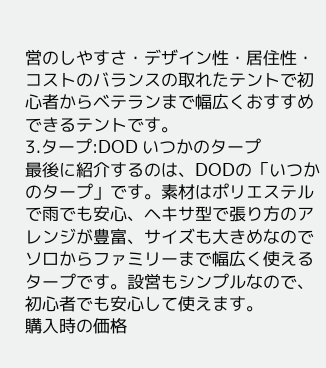営のしやすさ・デザイン性・居住性・コストのバランスの取れたテントで初心者からベテランまで幅広くおすすめできるテントです。
3.タープ:DOD いつかのタープ
最後に紹介するのは、DODの「いつかのタープ」です。素材はポリエステルで雨でも安心、ヘキサ型で張り方のアレンジが豊富、サイズも大きめなのでソロからファミリーまで幅広く使えるタープです。設営もシンプルなので、初心者でも安心して使えます。
購入時の価格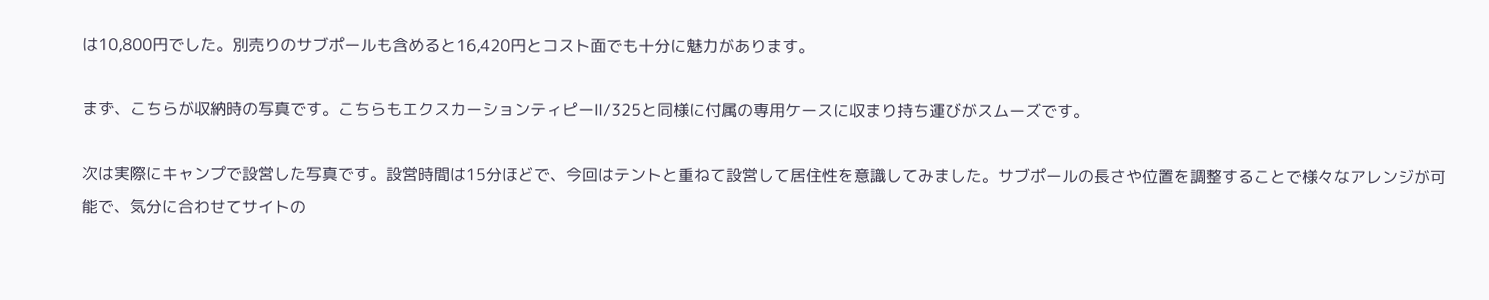は10,800円でした。別売りのサブポールも含めると16,420円とコスト面でも十分に魅力があります。

まず、こちらが収納時の写真です。こちらもエクスカーションティピーⅡ/325と同様に付属の専用ケースに収まり持ち運びがスムーズです。

次は実際にキャンプで設営した写真です。設営時間は15分ほどで、今回はテントと重ねて設営して居住性を意識してみました。サブポールの長さや位置を調整することで様々なアレンジが可能で、気分に合わせてサイトの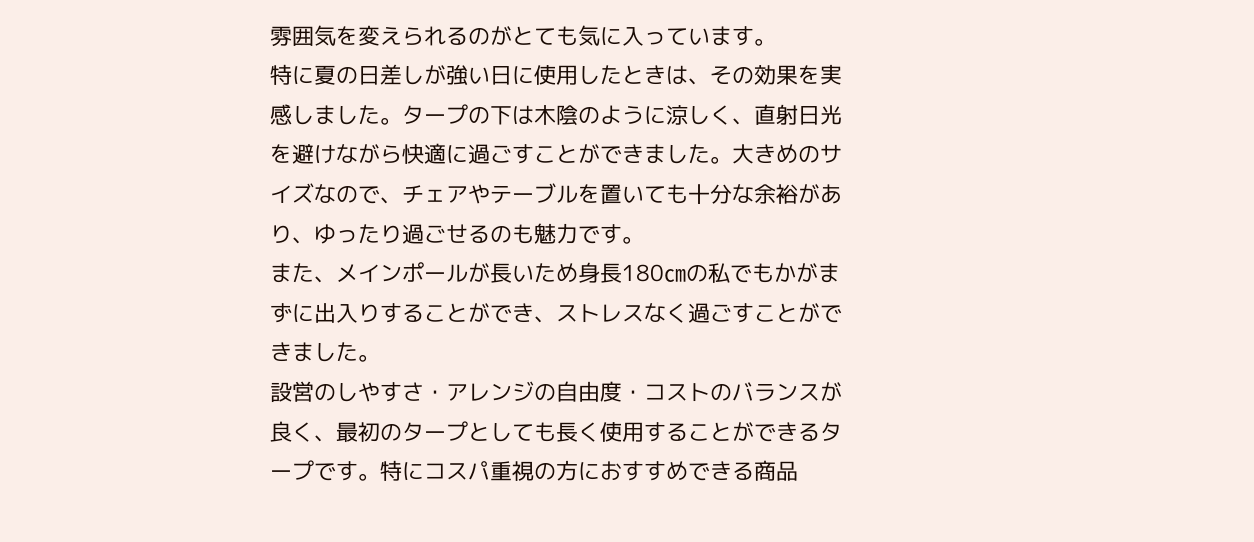雰囲気を変えられるのがとても気に入っています。
特に夏の日差しが強い日に使用したときは、その効果を実感しました。タープの下は木陰のように涼しく、直射日光を避けながら快適に過ごすことができました。大きめのサイズなので、チェアやテーブルを置いても十分な余裕があり、ゆったり過ごせるのも魅力です。
また、メインポールが長いため身長180㎝の私でもかがまずに出入りすることができ、ストレスなく過ごすことができました。
設営のしやすさ・アレンジの自由度・コストのバランスが良く、最初のタープとしても長く使用することができるタープです。特にコスパ重視の方におすすめできる商品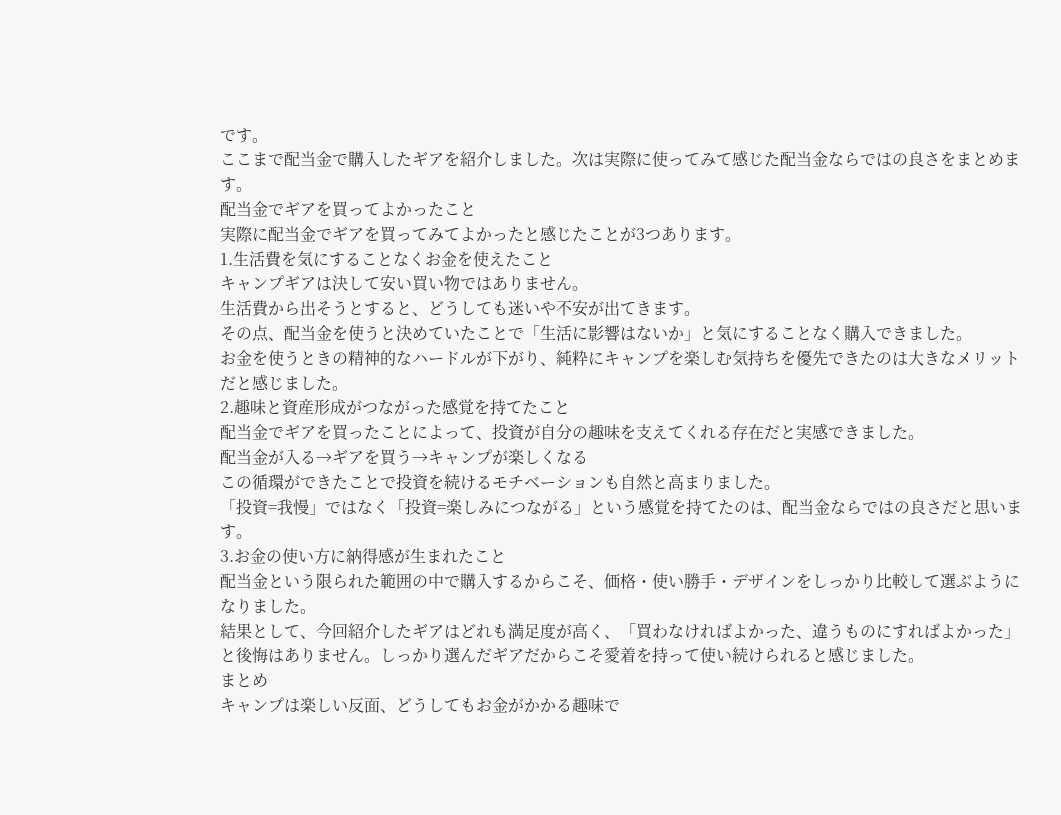です。
ここまで配当金で購入したギアを紹介しました。次は実際に使ってみて感じた配当金ならではの良さをまとめます。
配当金でギアを買ってよかったこと
実際に配当金でギアを買ってみてよかったと感じたことが3つあります。
1.生活費を気にすることなくお金を使えたこと
キャンプギアは決して安い買い物ではありません。
生活費から出そうとすると、どうしても迷いや不安が出てきます。
その点、配当金を使うと決めていたことで「生活に影響はないか」と気にすることなく購入できました。
お金を使うときの精神的なハードルが下がり、純粋にキャンプを楽しむ気持ちを優先できたのは大きなメリットだと感じました。
2.趣味と資産形成がつながった感覚を持てたこと
配当金でギアを買ったことによって、投資が自分の趣味を支えてくれる存在だと実感できました。
配当金が入る→ギアを買う→キャンプが楽しくなる
この循環ができたことで投資を続けるモチベーションも自然と高まりました。
「投資=我慢」ではなく「投資=楽しみにつながる」という感覚を持てたのは、配当金ならではの良さだと思います。
3.お金の使い方に納得感が生まれたこと
配当金という限られた範囲の中で購入するからこそ、価格・使い勝手・デザインをしっかり比較して選ぶようになりました。
結果として、今回紹介したギアはどれも満足度が高く、「買わなければよかった、違うものにすればよかった」と後悔はありません。しっかり選んだギアだからこそ愛着を持って使い続けられると感じました。
まとめ
キャンプは楽しい反面、どうしてもお金がかかる趣味で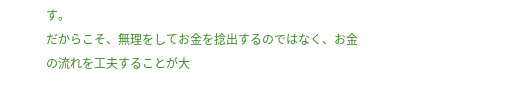す。
だからこそ、無理をしてお金を捻出するのではなく、お金の流れを工夫することが大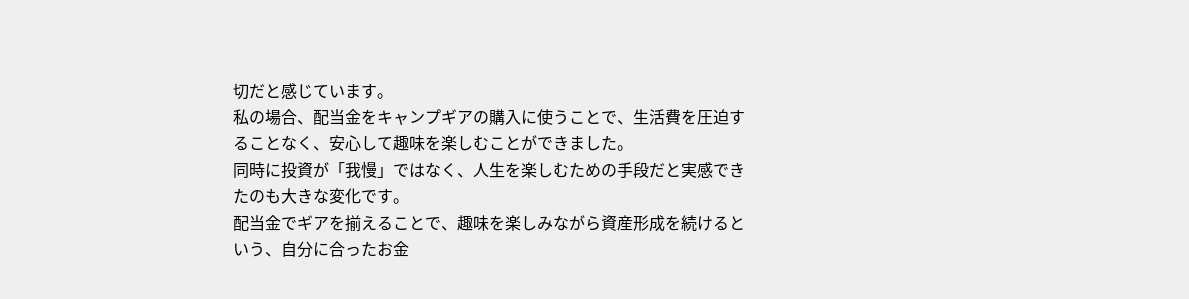切だと感じています。
私の場合、配当金をキャンプギアの購入に使うことで、生活費を圧迫することなく、安心して趣味を楽しむことができました。
同時に投資が「我慢」ではなく、人生を楽しむための手段だと実感できたのも大きな変化です。
配当金でギアを揃えることで、趣味を楽しみながら資産形成を続けるという、自分に合ったお金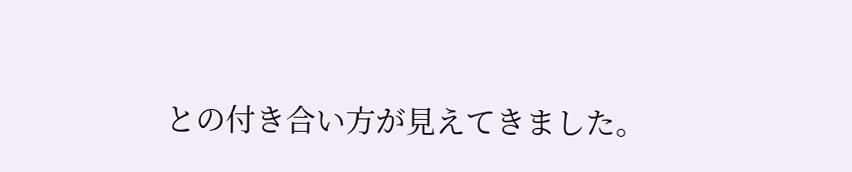との付き合い方が見えてきました。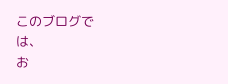このブログでは、
お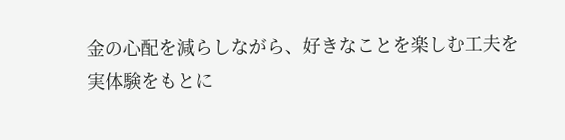金の心配を減らしながら、好きなことを楽しむ工夫を
実体験をもとに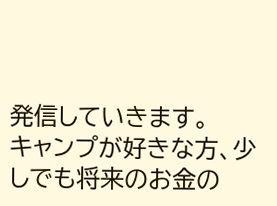発信していきます。
キャンプが好きな方、少しでも将来のお金の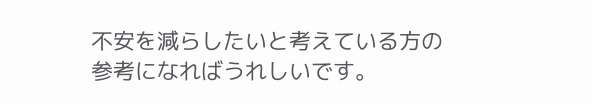不安を減らしたいと考えている方の参考になればうれしいです。